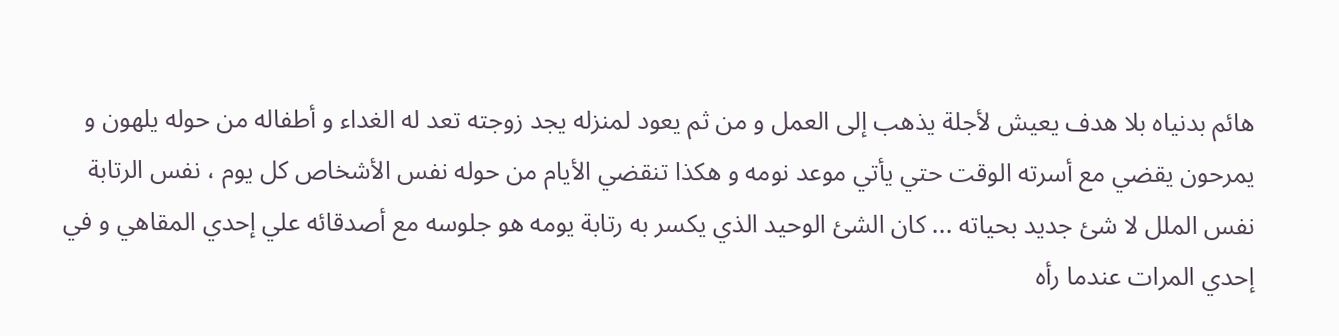هائم بدنياه بلا هدف يعيش لأجلة يذهب إلى العمل و من ثم يعود لمنزله يجد زوجته تعد له الغداء و أطفاله من حوله يلهون و يمرحون يقضي مع أسرته الوقت حتي يأتي موعد نومه و هكذا تنقضي الأيام من حوله نفس الأشخاص كل يوم ، نفس الرتابة نفس الملل لا شئ جديد بحياته ... كان الشئ الوحيد الذي يكسر به رتابة يومه هو جلوسه مع أصدقائه علي إحدي المقاهي و في إحدي المرات عندما رأه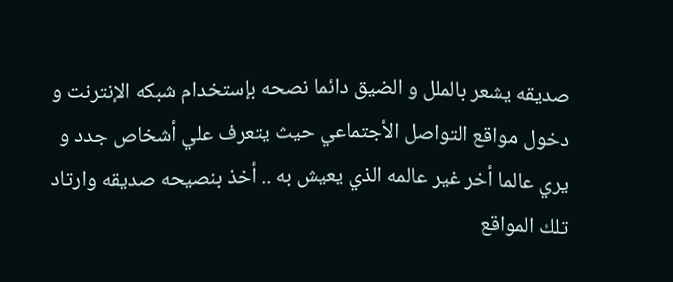صديقه يشعر بالملل و الضيق دائما نصحه بإستخدام شبكه الإنترنت و دخول مواقع التواصل الأجتماعي حيث يتعرف علي أشخاص جدد و يري عالما أخر غير عالمه الذي يعيش به .. أخذ بنصيحه صديقه وارتاد تلك المواقع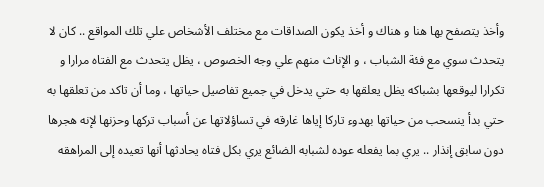وأخذ يتصفح بها هنا و هناك و أخذ يكون الصداقات مع مختلف الأشخاص علي تلك المواقع .. كان لا يتحدث سوي مع فئة الشباب ، و الإناث منهم علي وجه الخصوص ، يظل يتحدث مع الفتاه مرارا و تكرارا ليوقعها بشباكه يظل يعلقها به حتي يدخل في جميع تفاصيل حياتها ، وما أن تاكد من تعلقها به حتي بدأ ينسحب من حياتها بهدوء تاركا إياها غارقه في تساؤلاتها عن أسباب تركها وحزنها لإنه هجرها دون سابق إنذار .. يري بما يفعله عوده لشبابه الضائع يري بكل فتاه يحادثها أنها تعيده إلى المراهقه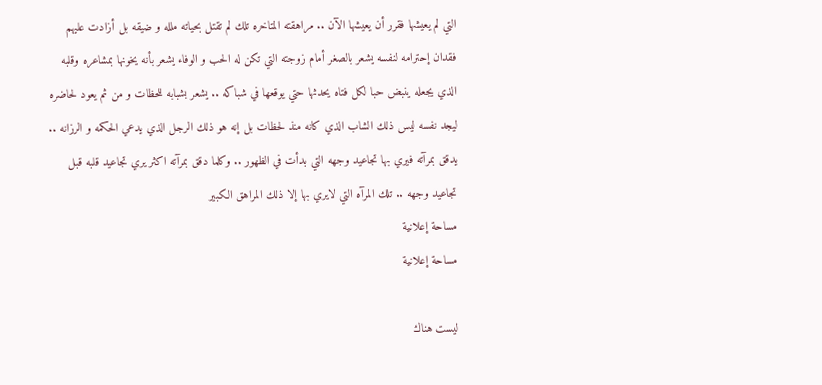التي لم يعيشها فقرر أن يعيشها الآن .. مراهقته المتاخره تلك لم تقتل بحياته ملله و ضيقه بل أزادت عليهم فقدان إحترامه لنفسه يشعر بالصغر أمام زوجته التي تكن له الحب و الوفاء يشعر بأنه يخونها بمشاعره وقلبه الذي يجعله ينبض حبا لكل فتاه يحدثها حتي يوقعها في شباكه .. يشعر بشبابه للحظات و من ثم يعود لحاضره ليجد نفسه ليس ذلك الشاب الذي كانه منذ لحظات بل إنه هو ذلك الرجل الذي يدعي الحكمه و الرزانه .. يدقق بمرآته فيري بها تجاعيد وجهه التي بدأت في الظهور .. وكلما دقق بمرآته اكثر يري تجاعيد قلبه قبل تجاعيد وجهه .. تلك المرآه التي لايري بها إلا ذلك المراهق الكبير
مساحة إعلانية
مساحة إعلانية

ليست هناك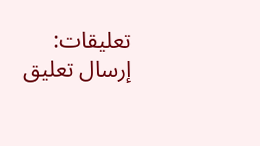تعليقات:
إرسال تعليق